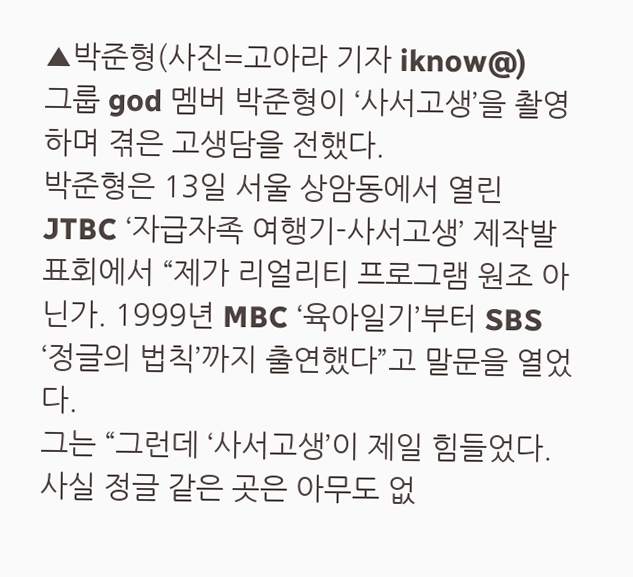▲박준형(사진=고아라 기자 iknow@)
그룹 god 멤버 박준형이 ‘사서고생’을 촬영하며 겪은 고생담을 전했다.
박준형은 13일 서울 상암동에서 열린 JTBC ‘자급자족 여행기-사서고생’ 제작발표회에서 “제가 리얼리티 프로그램 원조 아닌가. 1999년 MBC ‘육아일기’부터 SBS ‘정글의 법칙’까지 출연했다”고 말문을 열었다.
그는 “그런데 ‘사서고생’이 제일 힘들었다. 사실 정글 같은 곳은 아무도 없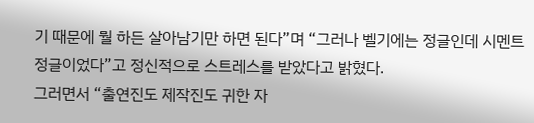기 때문에 뭘 하든 살아남기만 하면 된다”며 “그러나 벨기에는 정글인데 시멘트 정글이었다”고 정신적으로 스트레스를 받았다고 밝혔다.
그러면서 “출연진도 제작진도 귀한 자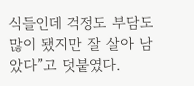식들인데 걱정도 부담도 많이 됐지만 잘 살아 남았다”고 덧붙였다.